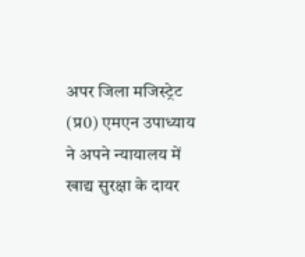अपर जिला मजिस्ट्रेट (प्र0) एमएन उपाध्याय ने अपने न्यायालय में खाद्य सुरक्षा के दायर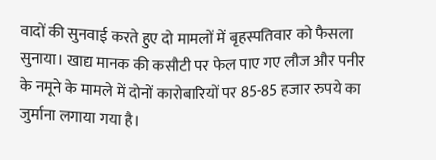वादों की सुनवाई करते हुए दो मामलों में बृहस्पतिवार को फैसला सुनाया। खाद्य मानक की कसौटी पर फेल पाए गए लौज और पनीर के नमूने के मामले में दोनों कारोबारियों पर 85-85 हजार रुपये का जुर्माना लगाया गया है।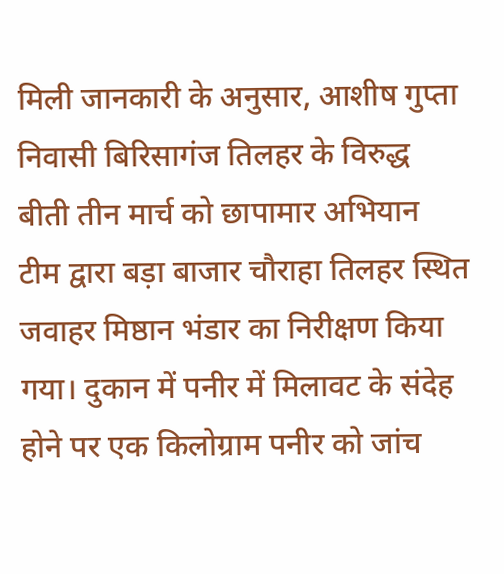मिली जानकारी के अनुसार, आशीष गुप्ता निवासी बिरिसागंज तिलहर के विरुद्ध बीती तीन मार्च को छापामार अभियान टीम द्वारा बड़ा बाजार चौराहा तिलहर स्थित जवाहर मिष्ठान भंडार का निरीक्षण किया गया। दुकान में पनीर में मिलावट के संदेह होने पर एक किलोग्राम पनीर को जांच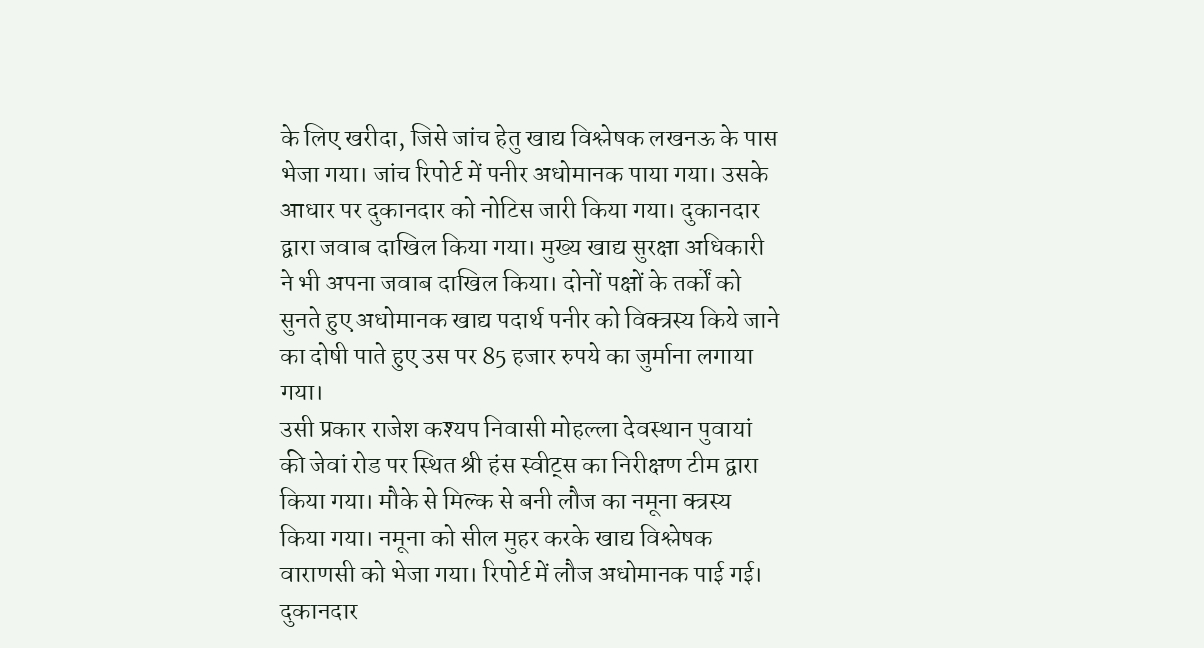के लिए खरीदा, जिसे जांच हेतु खाद्य विश्लेषक लखनऊ के पास भेजा गया। जांच रिपोर्ट में पनीर अधोमानक पाया गया। उसके आधार पर दुकानदार को नोटिस जारी किया गया। दुकानदार द्वारा जवाब दाखिल किया गया। मुख्य खाद्य सुरक्षा अधिकारी ने भी अपना जवाब दाखिल किया। दोनों पक्षों के तर्कों को सुनते हुए अधोमानक खाद्य पदार्थ पनीर को विक्त्रस्य किये जाने का दोषी पाते हुए उस पर 85 हजार रुपये का जुर्माना लगाया गया।
उसी प्रकार राजेश कश्यप निवासी मोहल्ला देवस्थान पुवायां की जेवां रोड पर स्थित श्री हंस स्वीट्स का निरीक्षण टीम द्वारा किया गया। मौके से मिल्क से बनी लौज का नमूना क्त्रस्य किया गया। नमूना को सील मुहर करके खाद्य विश्लेषक वाराणसी को भेजा गया। रिपोर्ट में लौज अधोमानक पाई गई। दुकानदार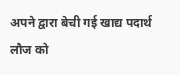अपने द्वारा बेची गई खाद्य पदार्थ लौज को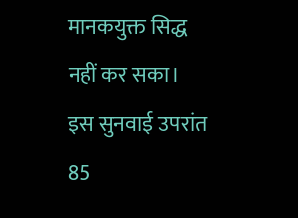मानकयुक्त सिद्ध नहीं कर सका। इस सुनवाई उपरांत 85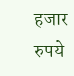हजार रुपये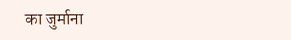का जुर्माना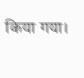किया गया।